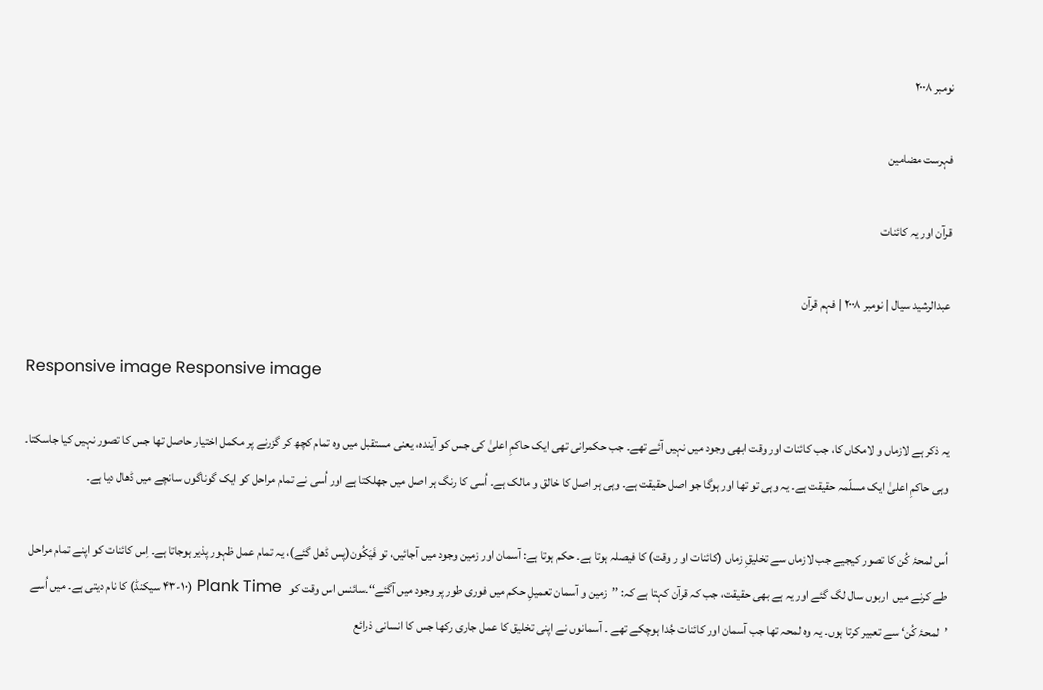نومبر ۲۰۰۸

فہرست مضامین

قرآن اور یہ کائنات

عبدالرشید سیال | نومبر ۲۰۰۸ | فہم قرآن

Responsive image Responsive image

یہ ذکر ہے لازماں و لامکاں کا، جب کائنات اور وقت ابھی وجود میں نہیں آئے تھے۔ جب حکمرانی تھی ایک حاکمِ اعلیٰ کی جس کو آیندہ، یعنی مستقبل میں وہ تمام کچھ کر گزرنے پر مکمل اختیار حاصل تھا جس کا تصور نہیں کیا جاسکتا۔ وہی حاکمِ اعلیٰ ایک مسلّمہ حقیقت ہے۔ یہ وہی تو تھا اور ہوگا جو اصل حقیقت ہے۔ وہی ہر اصل کا خالق و مالک ہے۔ اُسی کا رنگ ہر اصل میں جھلکتا ہے اور اُسی نے تمام مراحل کو ایک گوناگوں سانچے میں ڈھال دیا ہے۔

اُس لمحۂ کُن کا تصور کیجیے جب لازماں سے تخلیقِ زماں (کائنات او ر وقت) کا فیصلہ ہوتا ہے۔ حکم ہوتا ہے: آسمان اور زمین وجود میں آجائیں، تو فَیَکُون(پس ڈھل گئے)، یہ تمام عمل ظہور پذیر ہوجاتا ہے۔ اِس کائنات کو اپنے تمام مراحل طے کرنے میں  اربوں سال لگ گئے اور یہ ہے بھی حقیقت، جب کہ قرآن کہتا ہے کہ: ’’زمین و آسمان تعمیلِ حکم میں فوری طور پر وجود میں آگئے‘‘۔سائنس اس وقت کو   Plank Time (۴۳-۱۰ سیکنڈ) کا نام دیتی ہے۔ میں اُسے ’لمحۂ کُن‘ سے تعبیر کرتا ہوں۔ یہ وہ لمحہ تھا جب آسمان اور کائنات جُدا ہوچکے تھے ۔ آسمانوں نے اپنی تخلیق کا عمل جاری رکھا جس کا انسانی ذرائع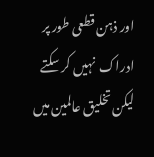اور ذہن قطعی طور پر ادراک  نہیں کر سکتے لیکن تخلیق عالمین میں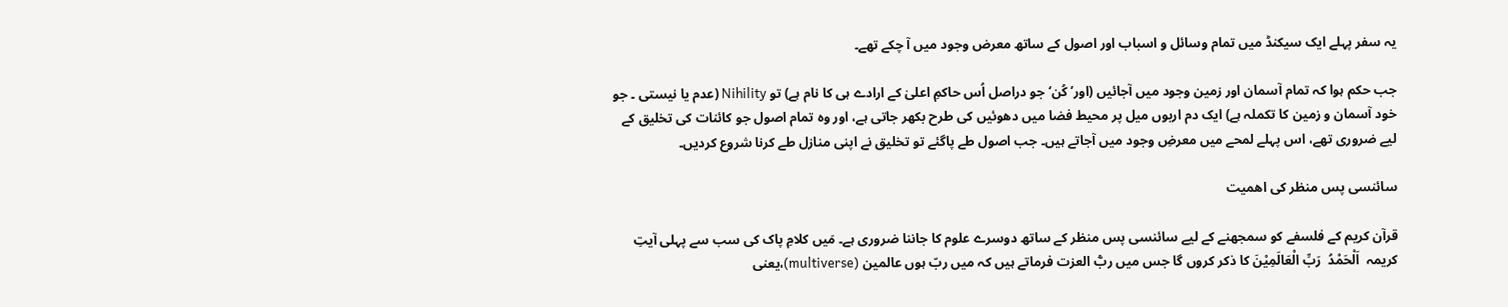یہ سفر پہلے ایک سیکنڈ میں تمام وسائل و اسباب اور اصول کے ساتھ معرض وجود میں آ چکے تھے۔

جب حکم ہوا کہ تمام آسمان اور زمین وجود میں آجائیں (اور’کُن‘ جو دراصل اُس حاکمِ اعلیٰ کے ارادے ہی کا نام ہے) تو Nihility (عدم یا نیستی ۔ جو خود آسمان و زمین کا تکملہ ہے) ایک دم اربوں میل پر محیط فضا میں دھوئیں کی طرح بکھر جاتی ہے، اور وہ تمام اصول جو کائنات کی تخلیق کے لیے ضروری تھے، اس پہلے لمحے میں معرضِ وجود میں آجاتے ہیں۔ جب اصول طے پاگئے تو تخلیق نے اپنی منازل طے کرنا شروع کردیں۔

سائنسی پس منظر کی اھمیت

قرآن کریم کے فلسفے کو سمجھنے کے لیے سائنسی پس منظر کے ساتھ دوسرے علوم کا جاننا ضروری ہے۔ مَیں کلامِ پاک کی سب سے پہلی آیتِ کریمہ  اَلْحَمْدُ  رَبِّ الْعَالَمِیْنَ کا ذکر کروں گا جس میں ربُّ العزت فرماتے ہیں کہ میں ربّ ہوں عالمین (multiverse)،یعنی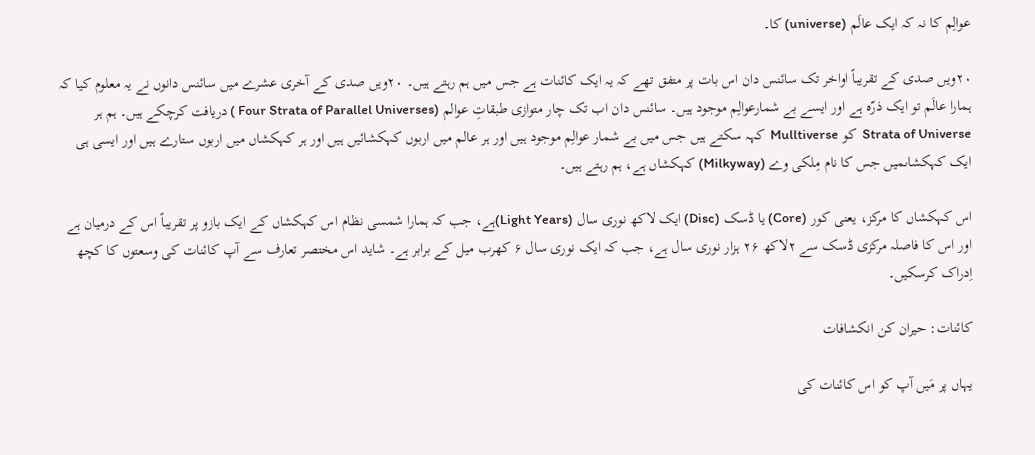عوالِم کا نہ کہ ایک عالَم (universe) کا۔

۲۰ویں صدی کے تقریباً اواخر تک سائنس دان اس بات پر متفق تھے کہ یہ ایک کائنات ہے جس میں ہم رہتے ہیں۔ ۲۰ویں صدی کے آخری عشرے میں سائنس دانوں نے یہ معلوم کیا کہ  ہمارا عالَم تو ایک ذرّہ ہے اور ایسے بے شمارعوالِم موجود ہیں۔ سائنس دان اب تک چار متوازی طبقاتِ عوالم (Four Strata of Parallel Universes ) دریافت کرچکے ہیں۔ ہم ہر Strata of Universe  کو Mulltiverse  کہہ سکتے ہیں جس میں بے شمار عوالِم موجود ہیں اور ہر عالم میں اربوں کہکشائیں ہیں اور ہر کہکشاں میں اربوں ستارے ہیں اور ایسی ہی ایک کہکشاںمیں جس کا نام مِلکی وے (Milkyway) کہکشاں ہے، ہم رہتے ہیں۔

اس کہکشاں کا مرکز، یعنی کور (Core) یا ڈسک (Disc) ایک لاکھ نوری سال (Light Years)ہے، جب کہ ہمارا شمسی نظام اس کہکشاں کے ایک بازو پر تقریباً اس کے درمیان ہے اور اس کا فاصلہ مرکزی ڈسک سے ۲لاکھ ۲۶ ہزار نوری سال ہے، جب کہ ایک نوری سال ۶ کھرب میل کے برابر ہے۔ شاید اس مختصر تعارف سے آپ کائنات کی وسعتوں کا کچھ اِدراک کرسکیں۔

کائنات: حیران کن انکشافات

یہاں پر مَیں آپ کو اس کائنات کی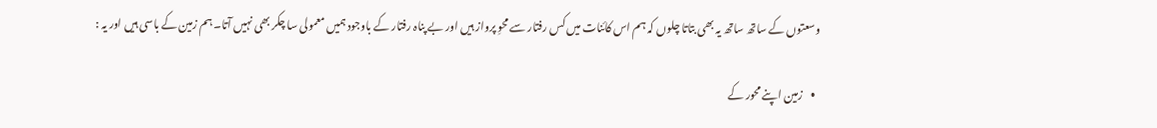وسعتوں کے ساتھ ساتھ یہ بھی بتاتا چلوں کہ ہم اس کائنات میں کس رفتار سے محوِ پرواز ہیں اور بے پناہ رفتار کے باوجود ہمیں معمولی سا چکر بھی نہیں آتا۔ ہم زمین کے باسی ہیں اور یہ :

  •    زمین اپنے محور کے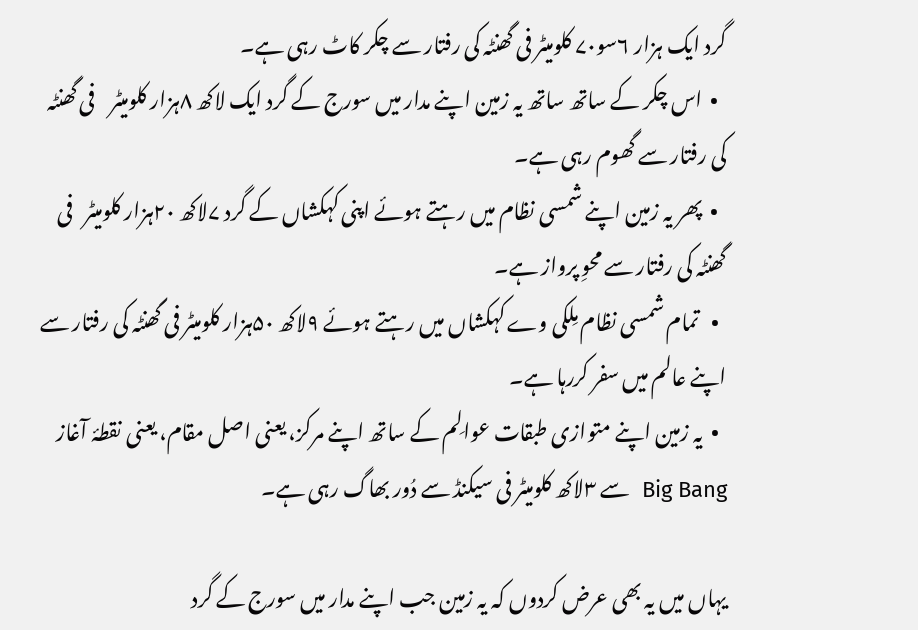گرد ایک ہزار ۶سو۷۰ کلومیٹر فی گھنٹہ کی رفتار سے چکر کاٹ رہی ہے۔
  •  اس چکر کے ساتھ ساتھ یہ زمین اپنے مدار میں سورج کے گرد ایک لاکھ ۸ہزار کلومیٹر    فی گھنٹہ کی رفتار سے گھوم رہی ہے۔
  •  پھر یہ زمین اپنے شمسی نظام میں رہتے ہوئے اپنی کہکشاں کے گرد ۷لاکھ ۲۰ہزار کلومیٹر   فی گھنٹہ کی رفتار سے محوِ پرواز ہے۔
  •   تمام شمسی نظام مِلکی وے کہکشاں میں رہتے ہوئے ۹لاکھ ۵۰ہزار کلومیٹر فی گھنٹہ کی رفتار سے اپنے عالم میں سفر کررہا ہے۔
  •  یہ زمین اپنے متوازی طبقات عوالِم کے ساتھ اپنے مرکز، یعنی اصل مقام، یعنی نقطۂ آغاز Big Bang  سے ۳لاکھ کلومیٹر فی سیکنڈ سے دُور بھاگ رہی ہے۔

یہاں میں یہ بھی عرض کردوں کہ یہ زمین جب اپنے مدار میں سورج کے گرد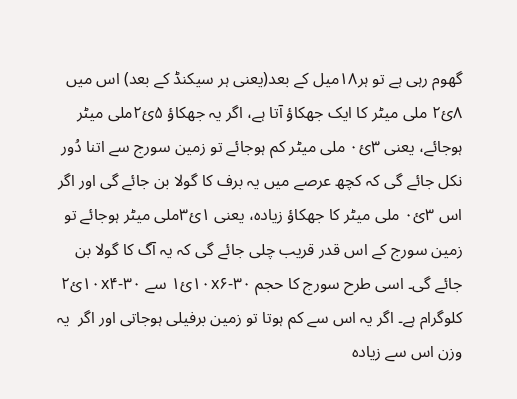گھوم رہی ہے تو ہر۱۸میل کے بعد(یعنی ہر سیکنڈ کے بعد) اس میں ۸ئ۲ ملی میٹر کا ایک جھکاؤ آتا ہے، اگر یہ جھکاؤ ۵ئ۲ملی میٹر ہوجائے، یعنی ۳ئ۰ ملی میٹر کم ہوجائے تو زمین سورج سے اتنا دُور نکل جائے گی کہ کچھ عرصے میں یہ برف کا گولا بن جائے گی اور اگر اس ۳ئ۰ ملی میٹر کا جھکاؤ زیادہ، یعنی ۱ئ۳ملی میٹر ہوجائے تو زمین سورج کے اس قدر قریب چلی جائے گی کہ یہ آگ کا گولا بن جائے گی۔ اسی طرح سورج کا حجم ۳۰-۱۰x۶ئ۱ سے ۳۰-۱۰x۴ئ۲ کلوگرام ہے۔ اگر یہ اس سے کم ہوتا تو زمین برفیلی ہوجاتی اور اگر  یہ وزن اس سے زیادہ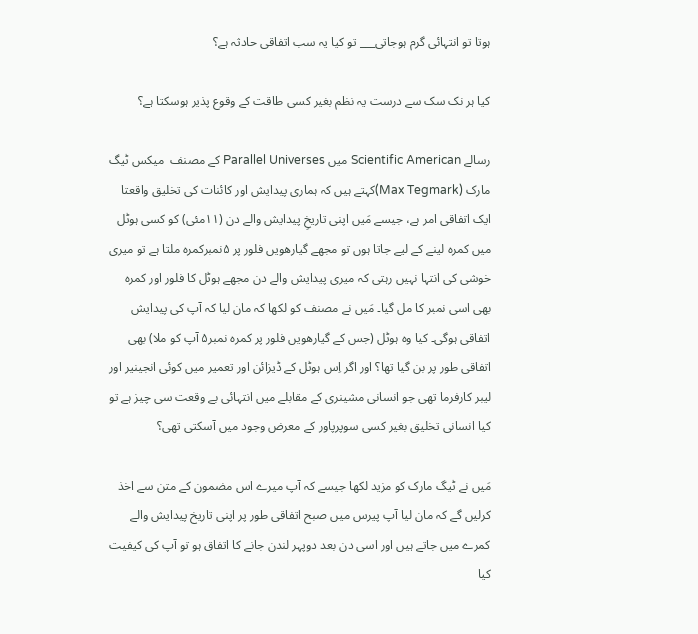ہوتا تو انتہائی گرم ہوجاتی___ تو کیا یہ سب اتفاقی حادثہ ہے؟

کیا ہر نک سک سے درست یہ نظم بغیر کسی طاقت کے وقوع پذیر ہوسکتا ہے؟

رسالے Scientific American میں Parallel Universes کے مصنف  میکس ٹیگ مارک (Max Tegmark)کہتے ہیں کہ ہماری پیدایش اور کائنات کی تخلیق واقعتا ایک اتفاقی امر ہے، جیسے مَیں اپنی تاریخِ پیدایش والے دن (۱۱مئی) کو کسی ہوٹل میں کمرہ لینے کے لیے جاتا ہوں تو مجھے گیارھویں فلور پر ۵نمبرکمرہ ملتا ہے تو میری خوشی کی انتہا نہیں رہتی کہ میری پیدایش والے دن مجھے ہوٹل کا فلور اور کمرہ بھی اسی نمبر کا مل گیا۔ مَیں نے مصنف کو لکھا کہ مان لیا کہ آپ کی پیدایش اتفاقی ہوگی۔ کیا وہ ہوٹل (جس کے گیارھویں فلور پر کمرہ نمبر۵ آپ کو ملا) بھی اتفاقی طور پر بن گیا تھا؟ اور اگر اِس ہوٹل کے ڈیزائن اور تعمیر میں کوئی انجینیر اور لیبر کارفرما تھی جو انسانی مشینری کے مقابلے میں انتہائی بے وقعت سی چیز ہے تو کیا انسانی تخلیق بغیر کسی سوپرپاور کے معرض وجود میں آسکتی تھی؟

مَیں نے ٹیگ مارک کو مزید لکھا جیسے کہ آپ میرے اس مضمون کے متن سے اخذ کرلیں گے کہ مان لیا آپ پیرس میں صبح اتفاقی طور پر اپنی تاریخ پیدایش والے کمرے میں جاتے ہیں اور اسی دن بعد دوپہر لندن جانے کا اتفاق ہو تو آپ کی کیفیت کیا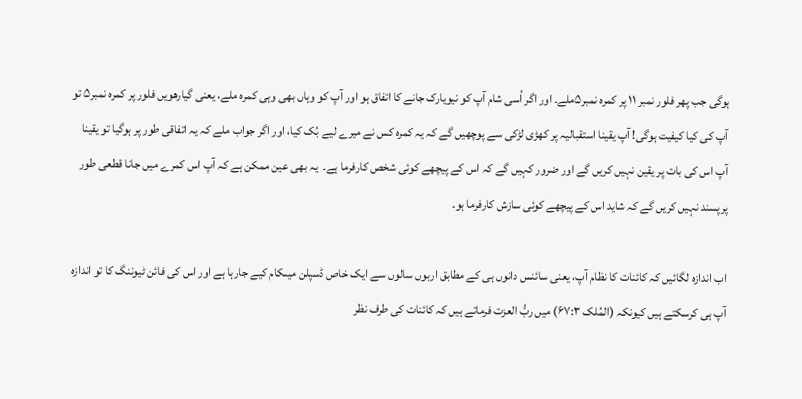ہوگی جب پھر فلور نمبر ۱۱ پر کمرہ نمبر۵ملے۔ اور اگر اُسی شام آپ کو نیویارک جانے کا اتفاق ہو اور آپ کو وہاں بھی وہی کمرہ ملے، یعنی گیارھویں فلور پر کمرہ نمبر۵ تو آپ کی کیا کیفیت ہوگی! آپ یقینا استقبالیہ پر کھڑی لڑکی سے پوچھیں گے کہ یہ کمرہ کس نے میرے لیے بُک کیا، اور اگر جواب ملے کہ یہ اتفاقی طور پر ہوگیا تو یقینا آپ اس کی بات پر یقین نہیں کریں گے اور ضرور کہیں گے کہ اس کے پیچھے کوئی شخص کارفرما ہے۔  یہ بھی عین ممکن ہے کہ آپ اس کمرے میں جانا قطعی طور پرپسند نہیں کریں گے کہ شاید اس کے پیچھے کوئی سازش کارفرما ہو۔

اب اندازہ لگائیں کہ کائنات کا نظام آپ، یعنی سائنس دانوں ہی کے مطابق اربوں سالوں سے ایک خاص ڈسپلن میںکام کیے جارہا ہے اور اس کی فائن ٹیوننگ کا تو اندازہ آپ ہی کرسکتے ہیں کیونکہ (المُلک ۶۷:۳) میں ربُّ العزت فرماتے ہیں کہ کائنات کی طرف نظر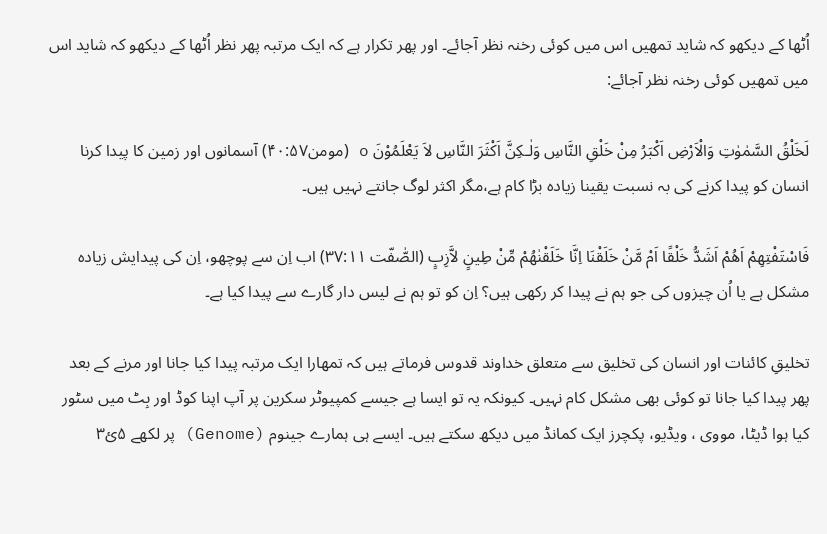اُٹھا کے دیکھو کہ شاید تمھیں اس میں کوئی رخنہ نظر آجائے۔ اور پھر تکرار ہے کہ ایک مرتبہ پھر نظر اُٹھا کے دیکھو کہ شاید اس میں تمھیں کوئی رخنہ نظر آجائے:

لَخَلْقُ السَّمٰوٰتِ وَالْاَرْضِ اَکْبَرُ مِنْ خَلْقِ النَّاسِ وَلٰـکِنَّ اَکْثَرَ النَّاسِ لاَ یَعْلَمُوْنَ o (مومن۴۰:۵۷) آسمانوں اور زمین کا پیدا کرنا انسان کو پیدا کرنے کی بہ نسبت یقینا زیادہ بڑا کام ہے،مگر اکثر لوگ جانتے نہیں ہیں۔

فَاسْتَفْتِھِمْ اَھُمْ اَشَدُّ خَلْقًا اَمْ مَّنْ خَلَقْنَا اِنَّا خَلَقْنٰھُمْ مِّنْ طِینٍ لاَّزِبٍ (الصّٰفّت ۳۷:۱۱) اب اِن سے پوچھو، اِن کی پیدایش زیادہ مشکل ہے یا اُن چیزوں کی جو ہم نے پیدا کر رکھی ہیں؟ اِن کو تو ہم نے لیس دار گارے سے پیدا کیا ہے۔

تخلیقِ کائنات اور انسان کی تخلیق سے متعلق خداوند قدوس فرماتے ہیں کہ تمھارا ایک مرتبہ پیدا کیا جانا اور مرنے کے بعد پھر پیدا کیا جانا تو کوئی بھی مشکل کام نہیں۔ کیونکہ یہ تو ایسا ہے جیسے کمپیوٹر سکرین پر آپ اپنا کوڈ اور بِٹ میں سٹور کیا ہوا ڈیٹا، مووی ، ویڈیو، پکچرز ایک کمانڈ میں دیکھ سکتے ہیں۔ ایسے ہی ہمارے جینوم (Genome) پر لکھے ۵ئ۳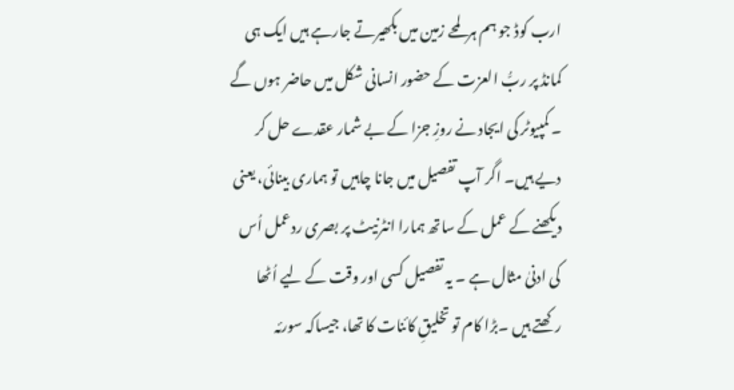ارب کوڈ جو ہم ہرلمحے زمین میں بکھیرتے جارہے ہیں ایک ہی کمانڈ پر ربُّ العزت کے حضور انسانی شکل میں حاضر ہوں گے ۔ کمپیوٹر کی ایجاد نے روزِ جزا کے بے شمار عقدے حل کر دیے ہیں۔ اگر آپ تفصیل میں جانا چاہیں تو ہماری بینائی، یعنی دیکھنے کے عمل کے ساتھ ہمارا انٹرنیٹ پر بصری ردعمل اُس کی ادنیٰ مثال ہے ۔ یہ تفصیل کسی اور وقت کے لیے اُٹھا رکھتے ہیں ۔بڑا کام تو تخلیقِ کائنات کا تھا، جیساکہ سورئہ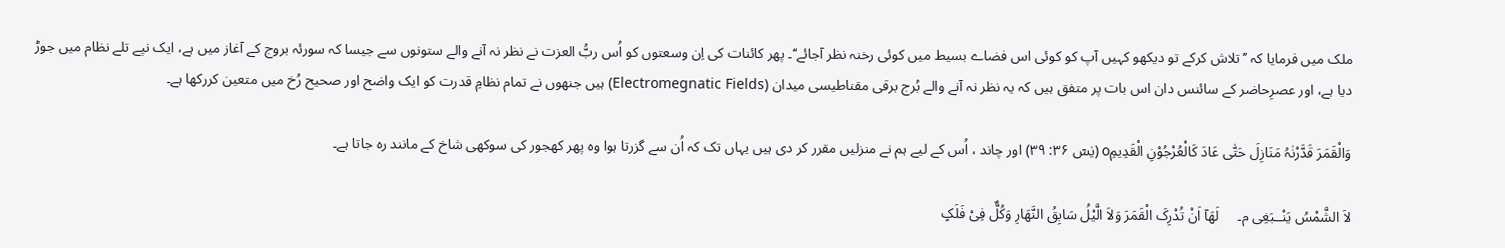ملک میں فرمایا کہ ’’تلاش کرکے تو دیکھو کہیں آپ کو کوئی اس فضاے بسیط میں کوئی رخنہ نظر آجائے‘‘۔ پھر کائنات کی اِن وسعتوں کو اُس ربُّ العزت نے نظر نہ آنے والے ستونوں سے جیسا کہ سورئہ بروج کے آغاز میں ہے، ایک نپے تلے نظام میں جوڑ دیا ہے، اور عصرِحاضر کے سائنس دان اس بات پر متفق ہیں کہ یہ نظر نہ آنے والے بُرج برقی مقناطیسی میدان (Electromegnatic Fields) ہیں جنھوں نے تمام نظامِ قدرت کو ایک واضح اور صحیح رُخ میں متعین کررکھا ہے۔

وَالْقَمَرَ قَدَّرْنٰہُ مَنَازِلَ حَتّٰی عَادَ کَالْعُرْجُوْنِ الْقَدِیمِo (یٰسٓ ۳۶: ۳۹) اور چاند ، اُس کے لیے ہم نے منزلیں مقرر کر دی ہیں یہاں تک کہ اُن سے گزرتا ہوا وہ پھر کھجور کی سوکھی شاخ کے مانند رہ جاتا ہے۔

لاَ الشَّمْسُ یَنْــبَغِی م۔     لَھَآ اَنْ تُدْرِکَ الْقَمَرَ وَلاَ الَّیْلُ سَابِقُ النَّھَارِ وَکُلٌّ فِیْ فَلَکٍ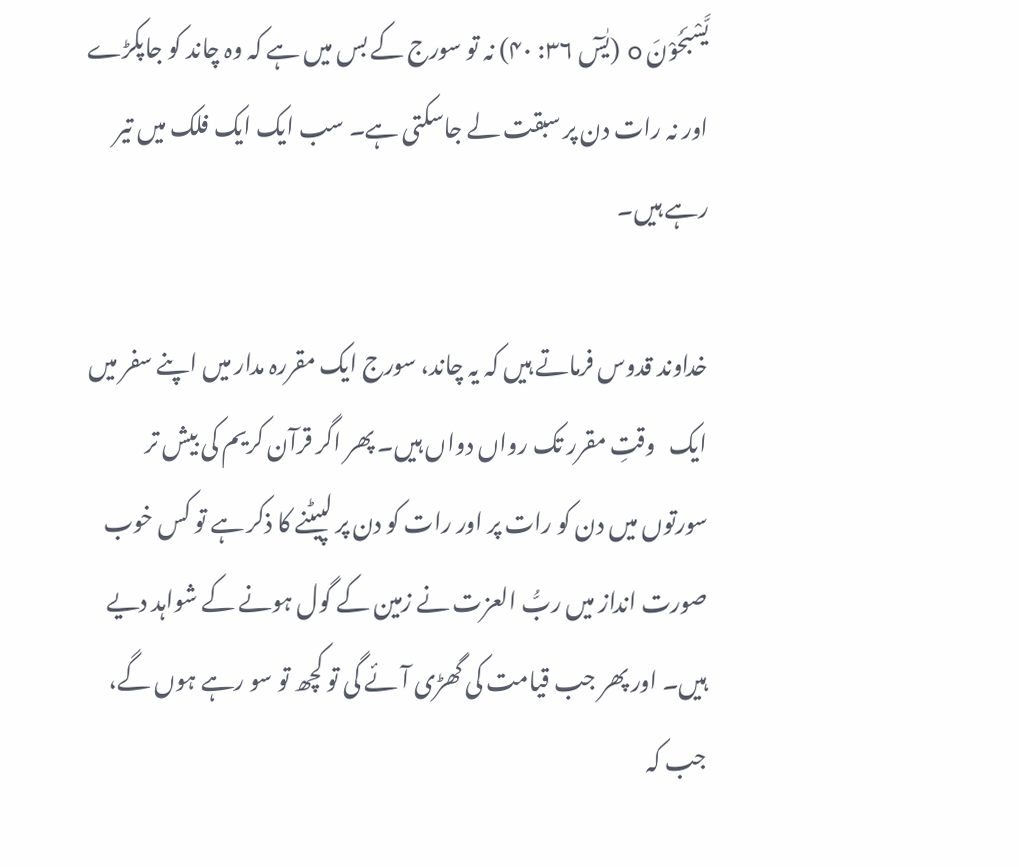یَّسْبَحُوْنَ o (یٰسٓ ۳۶: ۴۰) نہ تو سورج کے بس میں ہے کہ وہ چاند کو جاپکڑے اور نہ رات دن پر سبقت لے جاسکتی ہے۔ سب ایک ایک فلک میں تیر رہے ہیں۔

خداوند قدوس فرماتے ہیں کہ یہ چاند، سورج ایک مقررہ مدار میں اپنے سفر میں ایک   وقتِ مقرر تک رواں دواں ہیں۔ پھر اگر قرآن کریم کی بیش تر سورتوں میں دن کو رات پر اور رات کو دن پر لپیٹنے کا ذکر ہے تو کس خوب صورت انداز میں ربُّ العزت نے زمین کے گول ہونے کے شواہد دیے ہیں۔ اور پھر جب قیامت کی گھڑی آئے گی تو کچھ تو سو رہے ہوں گے، جب کہ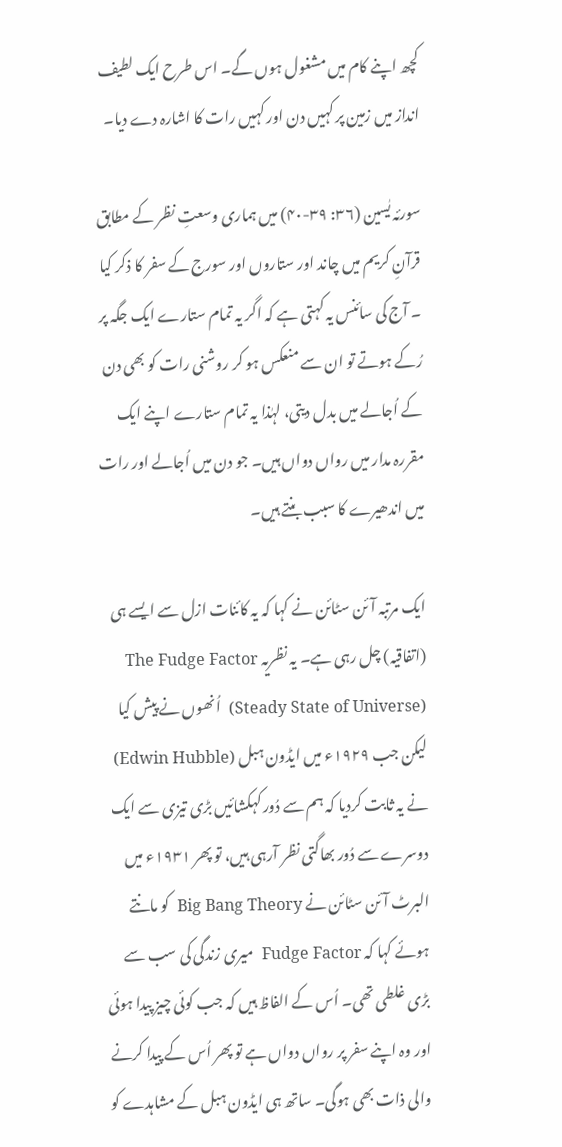کچھ اپنے کام میں مشغول ہوں گے۔ اس طرح ایک لطیف انداز میں زمین پر کہیں دن اور کہیں رات کا اشارہ دے دیا۔

سورئہ یٰسین (۳۶: ۳۹-۴۰) میں ہماری وسعتِ نظر کے مطابق قرآنِ کریم میں چاند اور ستاروں اور سورج کے سفر کا ذکر کیا ۔ آج کی سائنس یہ کہتی ہے کہ اگر یہ تمام ستارے ایک جگہ پر رُکے ہوتے تو ان سے منعکس ہو کر روشنی رات کو بھی دن کے اُجالے میں بدل دیتی، لہٰذا یہ تمام ستارے اپنے ایک مقررہ مدار میں رواں دواں ہیں۔ جو دن میں اُجالے اور رات میں اندھیرے کا سبب بنتے ہیں۔

ایک مرتبہ آئن سٹائن نے کہا کہ یہ کائنات ازل سے ایسے ہی (اتفاقیہ) چل رہی ہے۔ یہ نظریہ The Fudge Factor (Steady State of Universe)  اُنھوں نے پیش کیا لیکن جب ۱۹۲۹ء میں ایڈون ہبل (Edwin Hubble) نے یہ ثابت کردیا کہ ہم سے دُور کہکشائیں بڑی تیزی سے ایک دوسرے سے دُور بھاگتی نظر آرہی ہیں، تو پھر ۱۹۳۱ء میں البرٹ آئن سٹائن نے Big Bang Theory  کو مانتے ہوئے کہا کہ Fudge Factor  میری زندگی کی سب سے بڑی غلطی تھی۔ اُس کے الفاظ ہیں کہ جب کوئی چیز پیدا ہوئی اور وہ اپنے سفر پر رواں دواں ہے تو پھر اُس کے پیدا کرنے والی ذات بھی ہوگی۔ ساتھ ہی ایڈون ہبل کے مشاہدے کو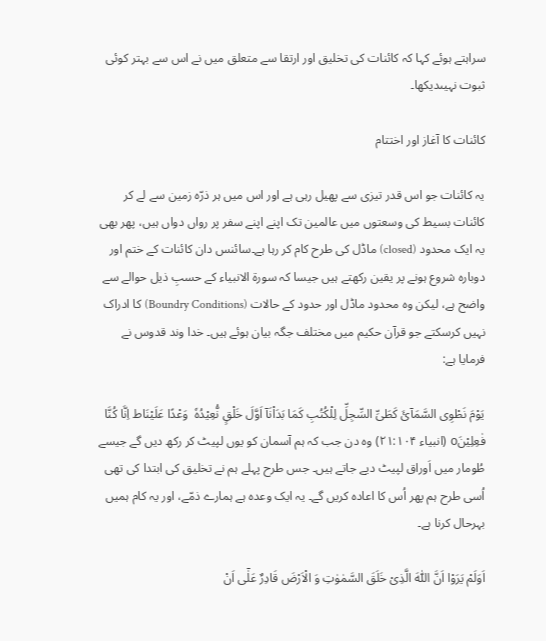سراہتے ہوئے کہا کہ کائنات کی تخلیق اور ارتقا سے متعلق میں نے اس سے بہتر کوئی ثبوت نہیںدیکھا۔

کائنات کا آغاز اور اختتام

یہ کائنات جو اس قدر تیزی سے پھیل رہی ہے اور اس میں ہر ذرّہ زمین سے لے کر کائنات بسیط کی وسعتوں میں عالمین تک اپنے اپنے سفر پر رواں دواں ہیں، پھر بھی یہ ایک محدود (closed) ماڈل کی طرح کام کر رہا ہے۔سائنس دان کائنات کے ختم اور دوبارہ شروع ہونے پر یقین رکھتے ہیں جیسا کہ سورۃ الانبیاء کے حسبِ ذیل حوالے سے واضح ہے، لیکن وہ محدود ماڈل اور حدود کے حالات (Boundry Conditions) کا ادراک نہیں کرسکتے جو قرآن حکیم میں مختلف جگہ بیان ہوئے ہیں۔ خدا وند قدوس نے فرمایا ہے:

یَوْمَ نَطْوِی السَّمَآئَ کَطَیِّ السِّجِلِّ لِلْکُتُبِ کَمَا بَدَاْنَآ اَوَّلَ خَلْقٍ نُّعِیْدُہٗ  وَعْدًا عَلَیْنَاط اِنَّا کُنَّا فٰعِلِیْنَo (انبیاء ۲۱:۱۰۴) وہ دن جب کہ ہم آسمان کو یوں لپیٹ کر رکھ دیں گے جیسے طُومار میں اَوراق لپیٹ دیے جاتے ہیں۔ جس طرح پہلے ہم نے تخلیق کی ابتدا کی تھی اُسی طرح ہم پھر اُس کا اعادہ کریں گے۔ یہ ایک وعدہ ہے ہمارے ذمّے، اور یہ کام ہمیں بہرحال کرنا ہے۔

اَوَلَمْ یَرَوْا اَنَّ اللّٰہَ الَّذِیْ خَلَقَ السَّمٰوٰتِ وَ الْاَرْضَ قَادِرٌ عَلٰٓی اَنْ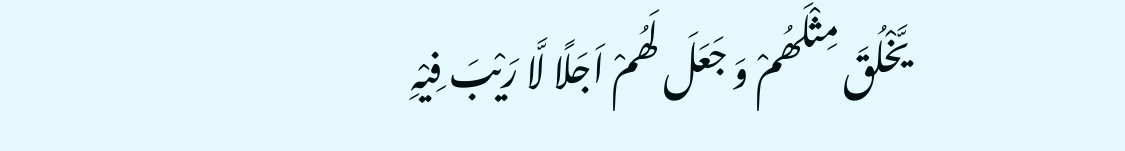یَّخْلُقَ مِثْلَھُمْ وَ جَعَلَ لَھُمْ اَجَلًا لَّا رَیْبَ فِیْہِ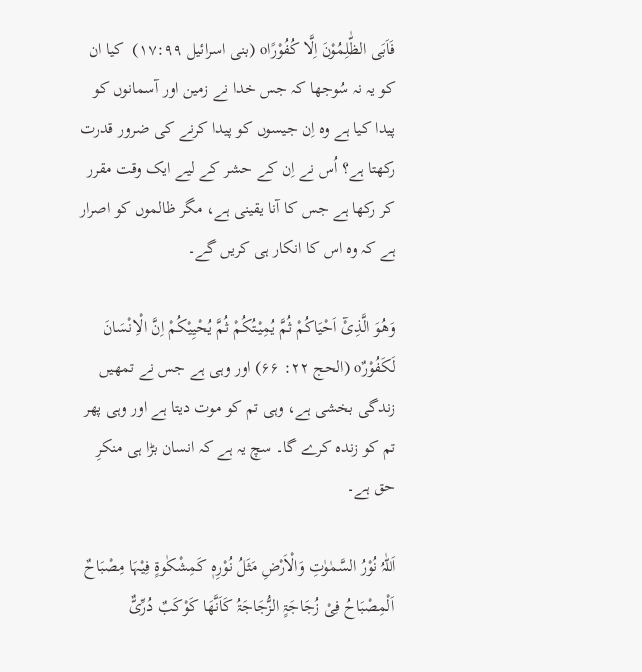فَاَبَی الظّٰلِمُوْنَ اِلَّا کُفُوْرًاo (بنی اسرائیل ۱۷:۹۹)  کیا ان کو یہ نہ سُوجھا کہ جس خدا نے زمین اور آسمانوں کو پیدا کیا ہے وہ اِن جیسوں کو پیدا کرنے کی ضرور قدرت رکھتا ہے؟ اُس نے اِن کے حشر کے لیے ایک وقت مقرر کر رکھا ہے جس کا آنا یقینی ہے، مگر ظالموں کو اصرار ہے کہ وہ اس کا انکار ہی کریں گے۔

وَھُوَ الَّذِیْٓ اَحْیَاکُمْ ثُمَّ یُمِیْتُکُمْ ثُمَّ یُحْیِیْکُمْ اِنَّ الْاِنْسَانَ لَکَفُوْرٌo (الحج ۲۲: ۶۶) اور وہی ہے جس نے تمھیں زندگی بخشی ہے، وہی تم کو موت دیتا ہے اور وہی پھر تم کو زندہ کرے گا۔ سچ یہ ہے کہ انسان بڑا ہی منکرِ حق ہے۔

اَللّٰہُ نُوْرُ السَّمٰوٰتِ وَالْاَرْضِ مَثَلُ نُوْرِہٖ کَمِشْکٰوۃٍ فِیْہَا مِصْبَاحٌ اَلْمِصْبَاحُ فِیْ زُجَاجَۃٍ الزُّجَاجَۃُ کَاَنَّھَا کَوْکَبٌ دُرِّیٌّ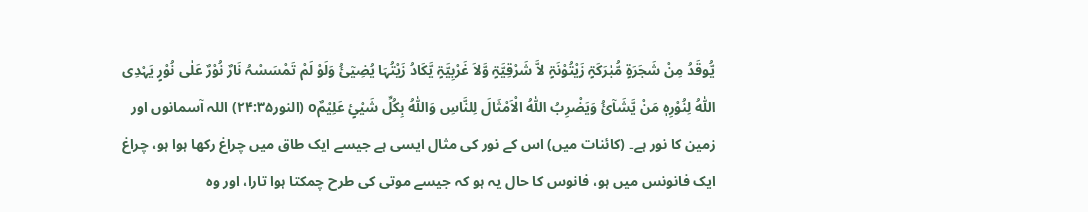یُّوقَدُ مِنْ شَجَرَۃٍ مُّبٰرَکَۃٍ زَیْتُوْنَۃٍ لاَّ شَرْقِیَّۃٍ وَّلاَ غَرْبِیَّۃٍ یَّکَادُ زَیْتُہَا یُضِیٓئُ وَلَوْ لَمْ تَمْسَسْہُ نَارٌ نُوْرٌ عَلٰی نُوْرٍ یَہْدِی اللّٰہُ لِنُوْرِہٖ مَنْ یَّشَآئُ وَیَضْرِبُ اللّٰہُ الْاَمْثَالَ لِلنَّاسِ وَاللّٰہُ بِکُلِّ شَیْئٍ عَلِیْمٌo (النور۲۴:۳۵) اللہ آسمانوں اور زمین کا نور ہے۔ (کائنات میں) اس کے نور کی مثال ایسی ہے جیسے ایک طاق میں چراغ رکھا ہوا ہو، چراغ ایک فانونس میں ہو، فانوس کا حال یہ ہو کہ جیسے موتی کی طرح چمکتا ہوا تارا، اور وہ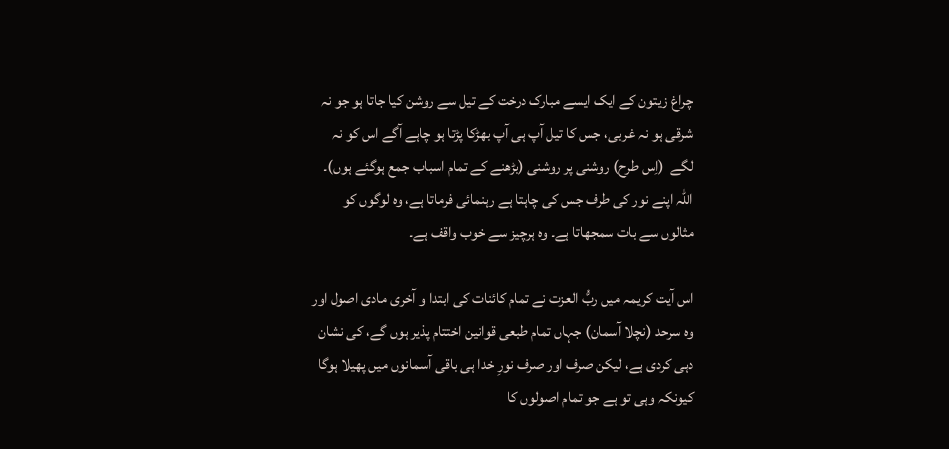چراغ زیتون کے ایک ایسے مبارک درخت کے تیل سے روشن کیا جاتا ہو جو نہ شرقی ہو نہ غربی، جس کا تیل آپ ہی آپ بھڑکا پڑتا ہو چاہے آگے اس کو نہ لگے  (اِس طرح) روشنی پر روشنی (بڑھنے کے تمام اسباب جمع ہوگئے ہوں)۔ اللہ اپنے نور کی طرف جس کی چاہتا ہے رہنمائی فرماتا ہے، وہ لوگوں کو مثالوں سے بات سمجھاتا ہے۔ وہ ہرچیز سے خوب واقف ہے۔

اس آیت کریمہ میں ربُّ العزت نے تمام کائنات کی ابتدا و آخری مادی اصول اور وہ سرحد (نچلا آسمان) جہاں تمام طبعی قوانین اختتام پذیر ہوں گے، کی نشان دہی کردی ہے، لیکن صرف اور صرف نورِ خدا ہی باقی آسمانوں میں پھیلا ہوگا کیونکہ وہی تو ہے جو تمام اصولوں کا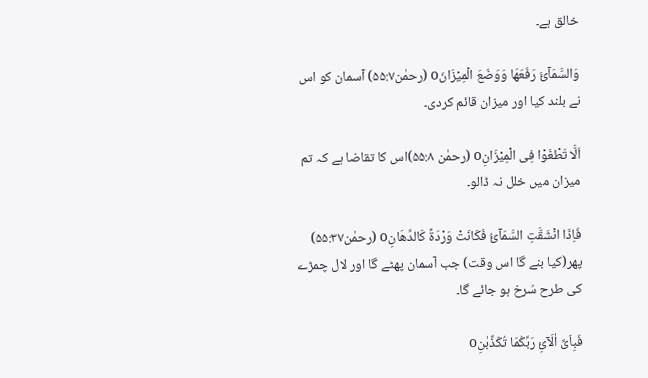خالق ہے۔

وَالسَّمَآئَ رَفَعَھَا وَوَضَعَ الْمِیْزَانَo (رحمٰن۵۵:۷) آسمان کو اس نے بلند کیا اور میزان قائم کردی۔

اَلَّا تَطْغَوْا فِی الْمِیْزَانِo (رحمٰن ۵۵:۸)اس کا تقاضا ہے کہ تم میزان میں خلل نہ ڈالو۔

فَاِذَا انْشَقَّتِ السَّمَآئُ فَکَانَتْ وَرْدَۃً کَالدِّھَانِo (رحمٰن۵۵:۳۷) پھر(کیا بنے گا اس وقت) جب آسمان پھٹے گا اور لال چمڑے کی طرح سُرخ ہو جائے گا۔

فَبِاَیِّ اٰلَآئِ رَبِّکُمَا تُکَذِّبٰنِo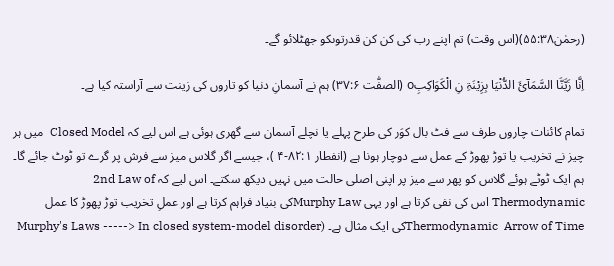(رحمٰن۵۵:۳۸)(اس وقت) تم اپنے رب کی کن کن قدرتوںکو جھٹلائو گے۔

اِنَّا زَیَّنَّا السَّمَآئَ الدُّنْیَا بِزِیْنَۃِ نِ الْکَوَاکِبِo (الصفّٰت ۳۷:۶) ہم نے آسمانِ دنیا کو تاروں کی زینت سے آراستہ کیا ہے۔

تمام کائنات چاروں طرف سے فٹ بال کوَر کی طرح پہلے یا نچلے آسمان سے گھری ہوئی ہے اس لیے کہ Closed Model  میں ہر چیز نے تخریب یا توڑ پھوڑ کے عمل سے دوچار ہونا ہے (انفطار ۸۲:۱-۴ )، جیسے اگر گلاس میز سے فرش پر گرے تو ٹوٹ جائے گا۔ ہم ایک ٹوٹے ہوئے گلاس کو پھر سے میز پر اپنی اصلی حالت میں نہیں دیکھ سکتے۔ اس لیے کہ 2nd Law of Thermodynamic اس کی نفی کرتا ہے اور یہی Murphy Lawکی بنیاد فراہم کرتا ہے اور عملِ تخریب توڑ پھوڑ کا عمل Thermodynamic  Arrow of Timeکی ایک مثال ہے۔ (Murphy's Laws -----> In closed system-model disorder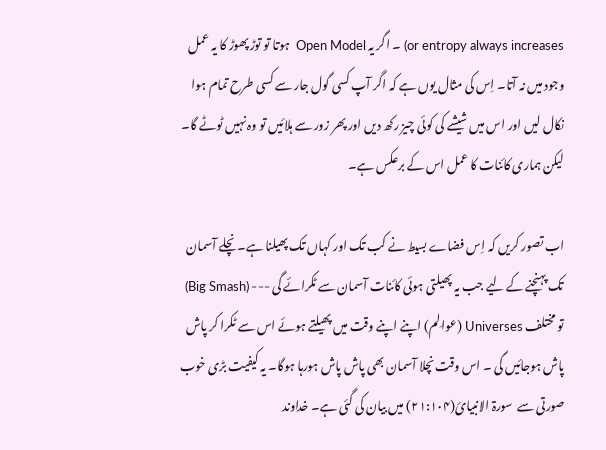or entropy always increases) ۔ اگر یہ Open Model  ہوتا تو توڑ پھوڑ کا یہ عمل وجود میں نہ آتا۔ اِس کی مثال یوں ہے کہ اگر آپ کسی گول جار سے کسی طرح تمام ہوا نکال لیں اور اس میں شیشے کی کوئی چیز رکھ دیں اور پھر زور سے ہلائیں تو وہ نہیں ٹوٹے گا۔ لیکن ہماری کائنات کا عمل اس کے برعکس ہے۔

اب تصور کریں کہ اِس فضاے بسیط نے کب تک اور کہاں تک پھیلنا ہے۔ نچلے آسمان تک پہنچنے کے لیے جب یہ پھیلتی ہوئی کائنات آسمان سے ٹکرائے گی --- (Big Smash) تو مختلف Universes (عوالِم) اپنے اپنے وقت میں پھیلتے ہوئے اس سے ٹکرا کر پاش پاش ہوجائیں گی ۔ اس وقت نچلا آسمان بھی پاش پاش ہورہا ہوگا۔ یہ کیفیت بڑی خوب صورتی سے  سورۃ الانبیائ(۲۱:۱۰۴) میں بیان کی گئی ہے۔ خداوند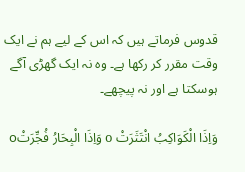قدوس فرماتے ہیں کہ اس کے لیے ہم نے ایک وقت مقرر کر رکھا ہے۔ وہ نہ ایک گھڑی آگے ہوسکتا ہے اور نہ پیچھے۔

وَاِذَا الْکَوَاکِبُ انْتَثَرَتْ o وَاِذَا الْبِحَارُ فُجِّرَتْo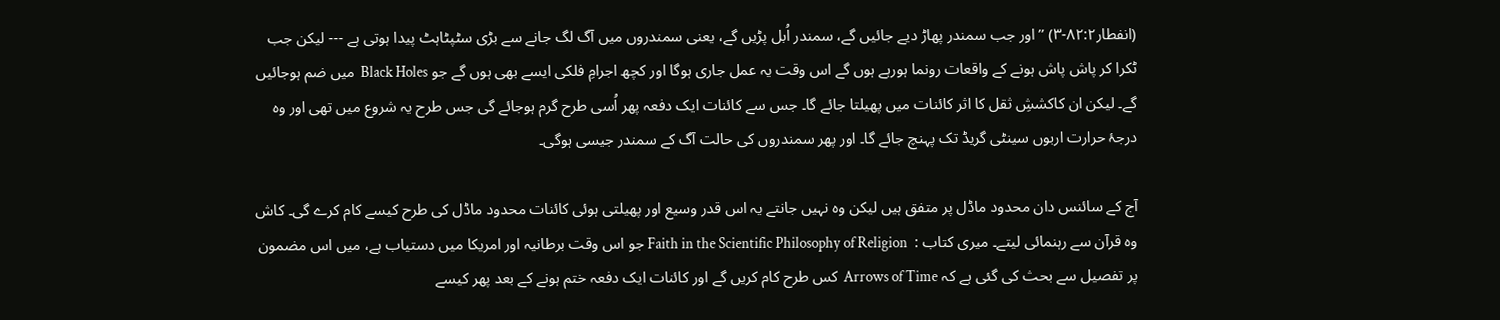(انفطار۸۲:۲-۳) ’’اور جب سمندر پھاڑ دیے جائیں گے، سمندر اُبل پڑیں گے، یعنی سمندروں میں آگ لگ جانے سے بڑی سٹپٹاہٹ پیدا ہوتی ہے --- لیکن جب ٹکرا کر پاش پاش ہونے کے واقعات رونما ہورہے ہوں گے اس وقت یہ عمل جاری ہوگا اور کچھ اجرامِ فلکی ایسے بھی ہوں گے جو Black Holes  میں ضم ہوجائیں گے۔ لیکن ان کاکششِ ثقل کا اثر کائنات میں پھیلتا جائے گا۔ جس سے کائنات ایک دفعہ پھر اُسی طرح گرم ہوجائے گی جس طرح یہ شروع میں تھی اور وہ درجۂ حرارت اربوں سینٹی گریڈ تک پہنچ جائے گا۔ اور پھر سمندروں کی حالت آگ کے سمندر جیسی ہوگی۔

آج کے سائنس دان محدود ماڈل پر متفق ہیں لیکن وہ نہیں جانتے یہ اس قدر وسیع اور پھیلتی ہوئی کائنات محدود ماڈل کی طرح کیسے کام کرے گی۔ کاش وہ قرآن سے رہنمائی لیتے۔ میری کتاب :  Faith in the Scientific Philosophy of Religion جو اس وقت برطانیہ اور امریکا میں دستیاب ہے، میں اس مضمون پر تفصیل سے بحث کی گئی ہے کہ Arrows of Time  کس طرح کام کریں گے اور کائنات ایک دفعہ ختم ہونے کے بعد پھر کیسے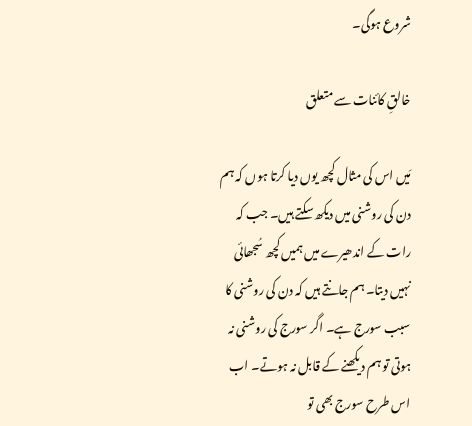شروع ہوگی۔

خالقِ کائنات سے متعلق

مَیں اس کی مثال کچھ یوں دیا کرتا ہوں کہ ہم دن کی روشنی میں دیکھ سکتے ہیں۔ جب کہ رات کے اندھیرے میں ہمیں کچھ سُجھائی نہیں دیتا۔ ہم جانتے ہیں کہ دن کی روشنی کا سبب سورج ہے۔ اگر سورج کی روشنی نہ ہوتی تو ہم دیکھنے کے قابل نہ ہوتے۔ اب اس طرح سورج بھی تو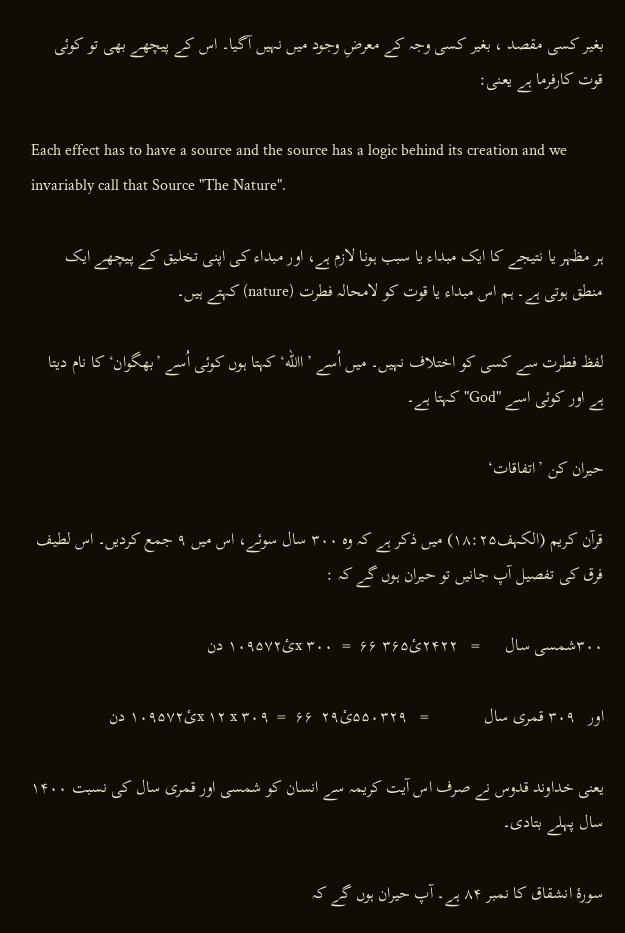بغیر کسی مقصد ، بغیر کسی وجہ کے معرضِ وجود میں نہیں آگیا۔ اس کے پیچھے بھی تو کوئی قوت کارفرما ہے یعنی:

Each effect has to have a source and the source has a logic behind its creation and we invariably call that Source "The Nature".

ہر مظہر یا نتیجے کا ایک مبداء یا سبب ہونا لازم ہے، اور مبداء کی اپنی تخلیق کے پیچھے ایک منطق ہوتی ہے۔ ہم اس مبداء یا قوت کو لامحالہ فطرت (nature) کہتے ہیں۔

لفظ فطرت سے کسی کو اختلاف نہیں۔ میں اُسے ’االله‘ کہتا ہوں کوئی اُسے ’بھگوان‘ کا نام دیتا ہے اور کوئی اسے "God"کہتا ہے۔

حیران کن ’اتفاقات‘

قرآن کریم (الکہف۱۸:۲۵) میں ذکر ہے کہ وہ ۳۰۰ سال سوئے، اس میں ۹ جمع کردیں۔ اس لطیف فرق کی تفصیل آپ جانیں تو حیران ہوں گے کہ :

۳۰۰شمسی سال      =   ۲۴۲۲ئ۳۶۵ x ۳۰۰  =  ۶۶ئ۱۰۹۵۷۲ دن

اور   ۳۰۹ قمری سال             =   ۵۵۰۳۲۹ئ۲۹  x ۱۲ x ۳۰۹  =  ۶۶ئ۱۰۹۵۷۲ دن

یعنی خداوند قدوس نے صرف اس آیت کریمہ سے انسان کو شمسی اور قمری سال کی نسبت ۱۴۰۰ سال پہلے بتادی۔

سورۂ انشقاق کا نمبر ۸۴ ہے۔ آپ حیران ہوں گے کہ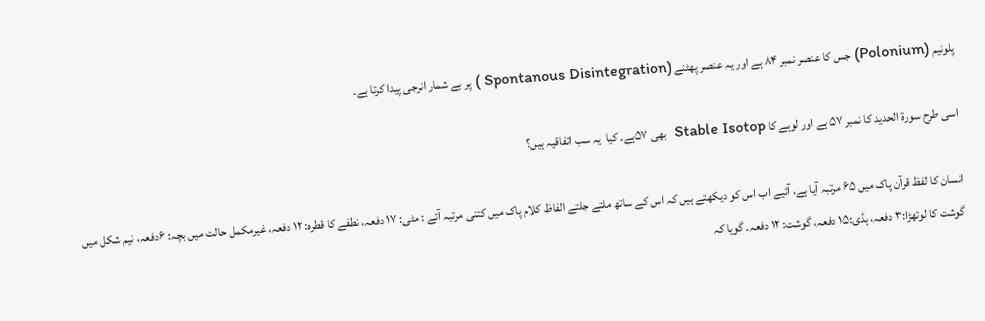پلونیم (Polonium) جس کا عنصر نمبر ۸۴ ہے اور یہ عنصر پھٹنے (Spontanous Disintegration ) پر بے شمار انرجی پیدا کرتا ہے۔

اسی طرح سورۃ الحدید کا نمبر ۵۷ ہے اور لوہے کا Stable Isotop  بھی ۵۷ہے۔ کیا  یہ سب اتفاقیہ ہیں؟

انسان کا لفظ قرآن پاک میں ۶۵ مرتبہ آیا ہے، آئیے اب اس کو دیکھتے ہیں کہ اس کے ساتھ ملتے جلتے الفاظ کلام پاک میں کتنی مرتبہ آئے : مٹی: ۱۷ دفعہ، نطفے کا قطرہ: ۱۲ دفعہ، غیرمکمل حالت میں بچہ: ۶دفعہ، نیم شکل میں گوشت کا لوتھڑا:۳ دفعہ، ہڈی:۱۵ دفعہ، گوشت: ۱۲ دفعہ۔ گویا کہ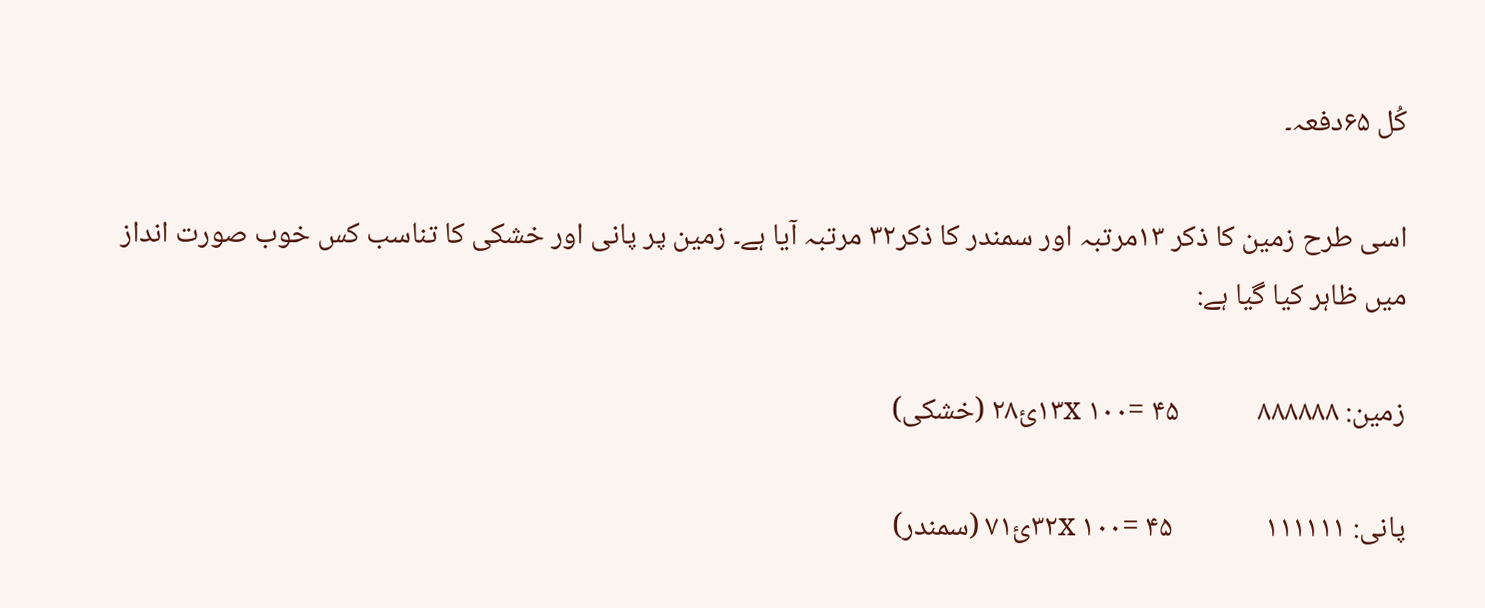کُل ۶۵دفعہ۔

اسی طرح زمین کا ذکر ۱۳مرتبہ اور سمندر کا ذکر۳۲ مرتبہ آیا ہے۔ زمین پر پانی اور خشکی کا تناسب کس خوب صورت انداز میں ظاہر کیا گیا ہے:

زمین: ۱۳x ۱۰۰= ۴۵            ۸۸۸۸۸۸ئ۲۸ (خشکی)

پانی: ۳۲x ۱۰۰= ۴۵              ۱۱۱۱۱۱ئ۷۱ (سمندر)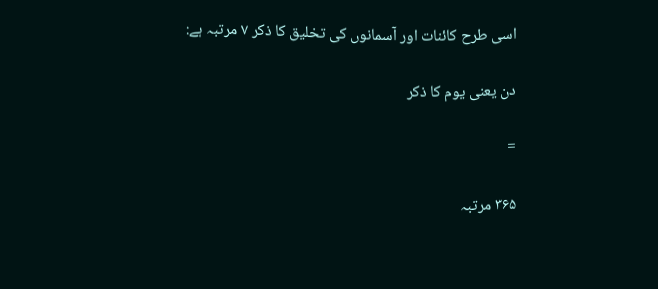اسی طرح کائنات اور آسمانوں کی تخلیق کا ذکر ۷ مرتبہ ہے:

دن یعنی یوم کا ذکر

=

۳۶۵ مرتبہ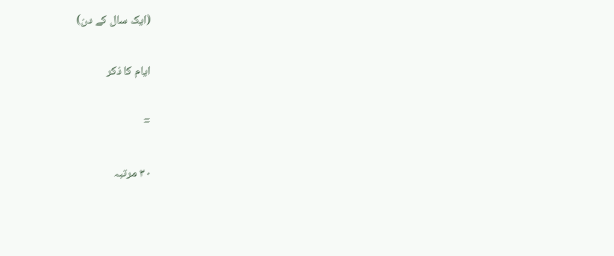(ایک سال کے دن)

ایام کا ذکر

=

۳۰ مرتبہ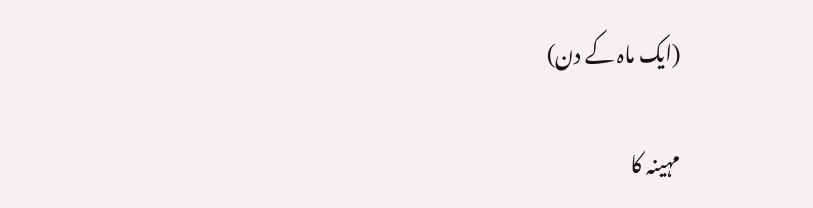(ایک ماہ کے دن)

مہینہ کا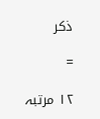ذکر

=

۱۲ مرتبہ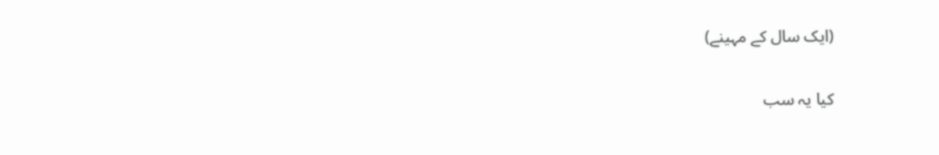(ایک سال کے مہینے)

کیا یہ سب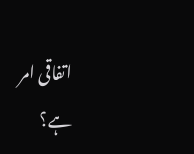اتفاقی امر ہے؟